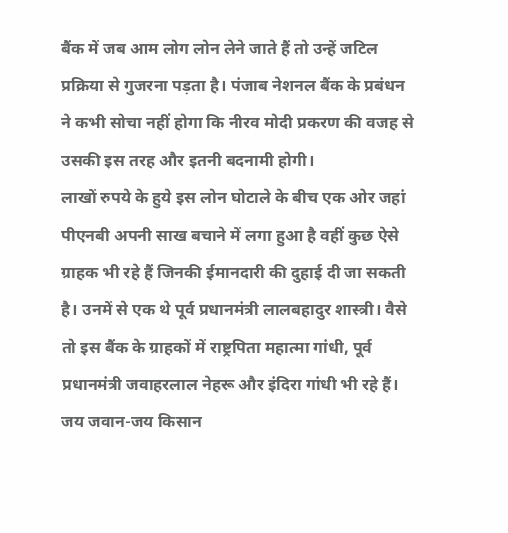बैंक में जब आम लोग लोन लेने जाते हैं तो उन्हें जटिल प्रक्रिया से गुजरना पड़ता है। पंजाब नेशनल बैंक के प्रबंधन ने कभी सोचा नहीं होगा कि नीरव मोदी प्रकरण की वजह से उसकी इस तरह और इतनी बदनामी होगी।
लाखों रुपये के हुये इस लोन घोटाले के बीच एक ओर जहां पीएनबी अपनी साख बचाने में लगा हुआ है वहीं कुछ ऐसे ग्राहक भी रहे हैं जिनकी ईमानदारी की दुहाई दी जा सकती है। उनमें से एक थे पूर्व प्रधानमंत्री लालबहादुर शास्त्री। वैसे तो इस बैंक के ग्राहकों में राष्ट्रपिता महात्मा गांधी, पूर्व प्रधानमंत्री जवाहरलाल नेहरू और इंदिरा गांधी भी रहे हैं।
जय जवान-जय किसान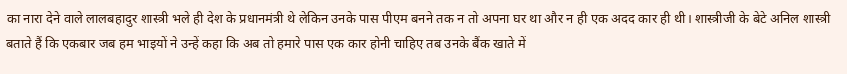का नारा देने वाले लालबहादुर शास्त्री भले ही देश के प्रधानमंत्री थे लेकिन उनके पास पीएम बनने तक न तो अपना घर था और न ही एक अदद कार ही थी। शास्त्रीजी के बेटे अनिल शास्त्री बताते हैं कि एकबार जब हम भाइयों ने उन्हें कहा कि अब तो हमारे पास एक कार होनी चाहिए तब उनके बैंक खाते में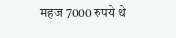महज 7000 रुपये थे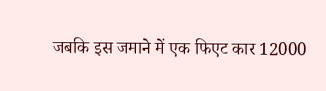जबकि इस जमाने में एक फिएट कार 12000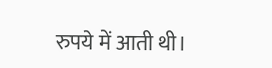रुपये में आती थी।